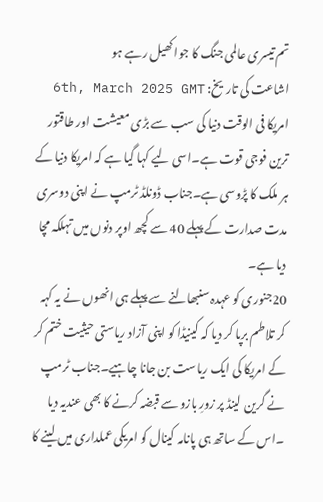تم تیسری عالمی جنگ کا جوا کھیل رہے ہو
اشاعت کی تاریخ: 6th, March 2025 GMT
امریکا فی الوقت دنیا کی سب سے بڑی معیشت اور طاقتور ترین فوجی قوت ہے۔اسی لیے کہا گیا ہے کہ امریکا دنیا کے ہر ملک کا پڑوسی ہے۔جناب ڈونلڈ ٹرمپ نے اپنی دوسری مدت صدارت کے پہلے 40 سے کچھ اوپر دنوں میں تہلکہ مچا دیا ہے۔
20جنوری کو عہدہ سنبھالنے سے پہلے ہی انھوں نے یہ کہہ کر تلاطم برپا کر دیا کہ کینیڈا کو اپنی آزاد ریاستی حیثیت ختم کر کے امریکا کی ایک ریاست بن جانا چاہیے۔جناب ٹرمپ نے گرین لینڈ پر زورِ بازو سے قبضہ کرنے کا بھی عندیہ دیا ۔اس کے ساتھ ہی پانامہ کینال کو امریکی عملداری میں لینے کا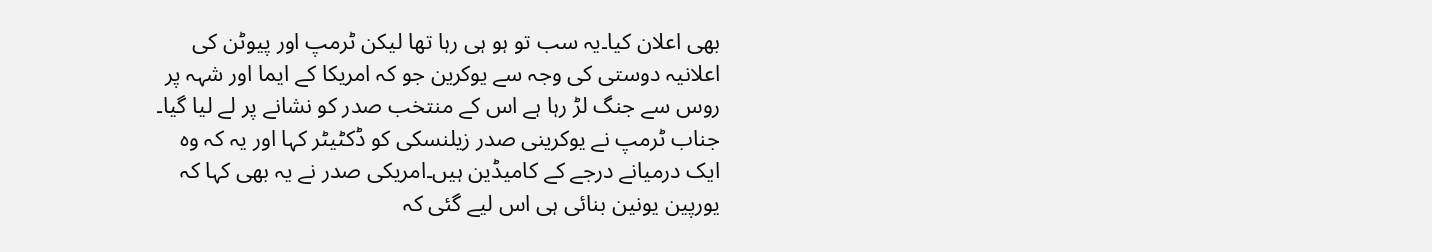بھی اعلان کیا۔یہ سب تو ہو ہی رہا تھا لیکن ٹرمپ اور پیوٹن کی اعلانیہ دوستی کی وجہ سے یوکرین جو کہ امریکا کے ایما اور شہہ پر روس سے جنگ لڑ رہا ہے اس کے منتخب صدر کو نشانے پر لے لیا گیا۔
جناب ٹرمپ نے یوکرینی صدر زیلنسکی کو ڈکٹیٹر کہا اور یہ کہ وہ ایک درمیانے درجے کے کامیڈین ہیں۔امریکی صدر نے یہ بھی کہا کہ یورپین یونین بنائی ہی اس لیے گئی کہ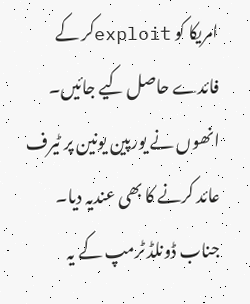امریکا کو exploitکر کے فائدے حاصل کیے جائیں۔ انھوں نے یورپین یونین پر ٹیرف عائد کرنے کا بھی عندیہ دیا۔
جناب ڈونلڈ ٹرمپ کے یہ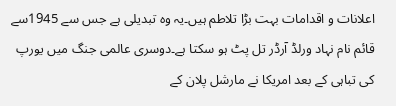اعلانات و اقدامات بہت بڑا تلاطم ہیں۔یہ وہ تبدیلی ہے جس سے 1945سے قائم نام نہاد ورلڈ آرڈر تل پٹ ہو سکتا ہے۔دوسری عالمی جنگ میں یورپ کی تباہی کے بعد امریکا نے مارشل پلان کے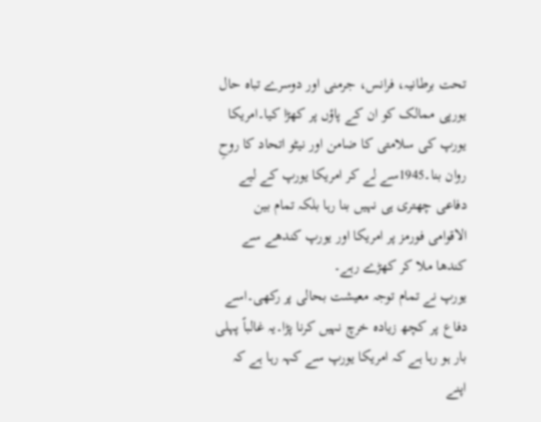تحت برطانیہ، فرانس، جرمنی اور دوسرے تباہ حال یورپی ممالک کو ان کے پاؤں پر کھڑا کیا۔امریکا یورپ کی سلامتی کا ضامن اور نیٹو اتحاد کا روحِ روان بنا۔1945سے لے کر امریکا یورپ کے لیے دفاعی چھتری ہی نہیں بنا رہا بلکہ تمام بین الاقوامی فورمز پر امریکا اور یورپ کندھے سے کندھا ملا کر کھڑے رہے۔
یورپ نے تمام توجہ معیشت بحالی پر رکھی۔اسے دفاع پر کچھ زیادہ خرچ نہیں کرنا پڑا۔یہ غالباً پہلی بار ہو رہا ہے کہ امریکا یورپ سے کہہ رہا ہے کہ اپنے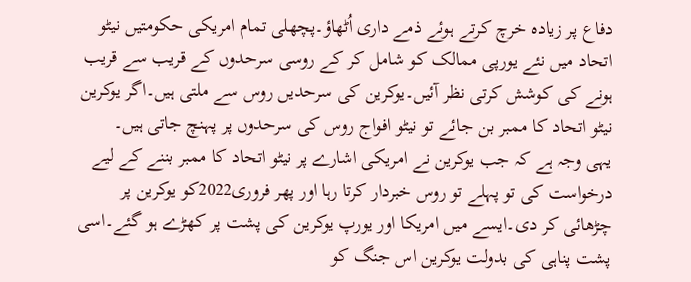دفاع پر زیادہ خرچ کرتے ہوئے ذمے داری اُٹھاؤ۔پچھلی تمام امریکی حکومتیں نیٹو اتحاد میں نئے یورپی ممالک کو شامل کر کے روسی سرحدوں کے قریب سے قریب ہونے کی کوشش کرتی نظر آئیں۔یوکرین کی سرحدیں روس سے ملتی ہیں۔اگر یوکرین نیٹو اتحاد کا ممبر بن جائے تو نیٹو افواج روس کی سرحدوں پر پہنچ جاتی ہیں۔
یہی وجہ ہے کہ جب یوکرین نے امریکی اشارے پر نیٹو اتحاد کا ممبر بننے کے لیے درخواست کی تو پہلے تو روس خبردار کرتا رہا اور پھر فروری2022کو یوکرین پر چڑھائی کر دی۔ایسے میں امریکا اور یورپ یوکرین کی پشت پر کھڑے ہو گئے۔اسی پشت پناہی کی بدولت یوکرین اس جنگ کو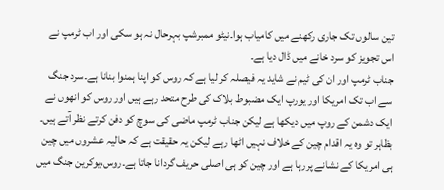تین سالوں تک جاری رکھنے میں کامیاب ہوا۔نیٹو ممبرشپ بہرحال نہ ہو سکی اور اب ٹرمپ نے اس تجویز کو سرد خانے میں ڈال دیا ہے۔
جناب ٹرمپ اور ان کی ٹیم نے شاید یہ فیصلہ کر لیا ہے کہ روس کو اپنا ہمنوا بنانا ہے۔سرد جنگ سے اب تک امریکا اور یورپ ایک مضبوط بلاک کی طرح متحد رہے ہیں اور روس کو انھوں نے ایک دشمن کے روپ میں دیکھا ہے لیکن جناب ٹرمپ ماضی کی سوچ کو دفن کرتے نظر آتے ہیں۔
بظاہر تو وہ یہ اقدام چین کے خلاف نہیں اٹھا رہے لیکن یہ حقیقت ہے کہ حالیہ عشروں میں چین ہی امریکا کے نشانے پررہا ہے اور چین کو ہی اصلی حریف گردانا جاتا ہے۔روس،یوکرین جنگ میں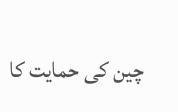چین کی حمایت کا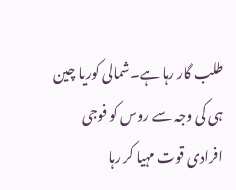طلب گار رہا ہے۔شمالی کوریا چین ہی کی وجہ سے روس کو فوجی افرادی قوت مہیا کر رہا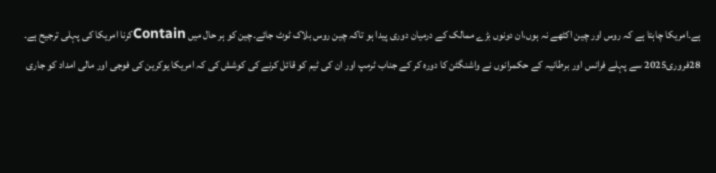ہے۔امریکا چاہتا ہے کہ روس اور چین اکٹھے نہ ہوں،ان دونوں بڑے ممالک کے درمیان دوری پیدا ہو تاکہ چین روس بلاک ٹوٹ جائے۔چین کو ہر حال میں Containکرنا امریکا کی پہلی ترجیح ہے۔
28فروری2025 سے پہلے فرانس اور برطانیہ کے حکمرانوں نے واشنگٹن کا دورہ کر کے جناب ٹرمپ اور ان کی ٹیم کو قائل کرنے کی کوشش کی کہ امریکا یوکرین کی فوجی اور مالی امداد کو جاری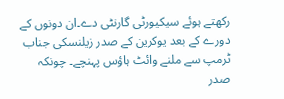رکھتے ہوئے سیکیورٹی گارنٹی دے۔ان دونوں کے دورے کے بعد یوکرین کے صدر زیلنسکی جناب ٹرمپ سے ملنے وائٹ ہاؤس پہنچے۔ چونکہ صدر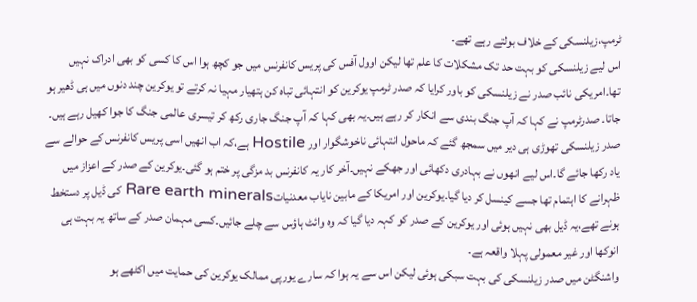ٹرمپ،زیلنسکی کے خلاف بولتے رہے تھے۔
اس لیے زیلنسکی کو بہت حد تک مشکلات کا علم تھا لیکن اوول آفس کی پریس کانفرنس میں جو کچھ ہوا اس کا کسی کو بھی ادراک نہیں تھا۔امریکی نائب صدر نے زیلنسکی کو باور کرایا کہ صدر ٹرمپ یوکرین کو انتہائی تباہ کن ہتھیار مہیا نہ کرتے تو یوکرین چند دنوں میں ہی ڈھیر ہو جاتا۔ صدرٹرمپ نے کہا کہ آپ جنگ بندی سے انکار کر رہے ہیں۔یہ بھی کہا کہ آپ جنگ جاری رکھ کر تیسری عالمی جنگ کا جوا کھیل رہے ہیں۔
صدر زیلنسکی تھوڑی ہی دیر میں سمجھ گئے کہ ماحول انتہائی ناخوشگوار اور Hostile ہے،کہ اب انھیں اسی پریس کانفرنس کے حوالے سے یاد رکھا جائے گا۔اس لیے انھوں نے بہادری دکھائی اور جھکے نہیں۔آخر کار یہ کانفرنس بد مزگی پر ختم ہو گئی۔یوکرین کے صدر کے اعزاز میں ظہرانے کا اہتمام تھا جسے کینسل کر دیا گیا۔یوکرین اور امریکا کے مابین نایاب معدنیاتRare earth minerals کی ڈیل پر دستخط ہونے تھے،یہ ڈیل بھی نہیں ہوئی اور یوکرین کے صدر کو کہہ دیا گیا کہ وہ وائٹ ہاؤس سے چلے جائیں۔کسی مہمان صدر کے ساتھ یہ بہت ہی انوکھا اور غیر معمولی پہلا واقعہ ہے۔
واشنگٹن میں صدر زیلنسکی کی بہت سبکی ہوئی لیکن اس سے یہ ہوا کہ سارے یورپی ممالک یوکرین کی حمایت میں اکٹھے ہو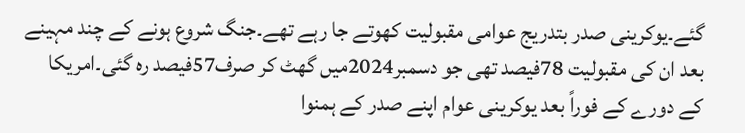گئے۔یوکرینی صدر بتدریج عوامی مقبولیت کھوتے جا رہے تھے۔جنگ شروع ہونے کے چند مہینے بعد ان کی مقبولیت 78فیصد تھی جو دسمبر2024میں گھٹ کر صرف57فیصد رہ گئی۔امریکا کے دورے کے فوراً بعد یوکرینی عوام اپنے صدر کے ہمنوا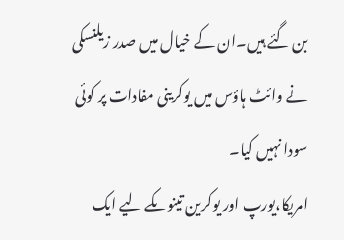بن گئے ہیں۔ان کے خیال میں صدر زیلنسکی نے وائٹ ہاؤس میں یوکرینی مفادات پر کوئی سودا نہیں کیا۔
امریکا،یورپ اور یوکرین تینوںکے لیے ایک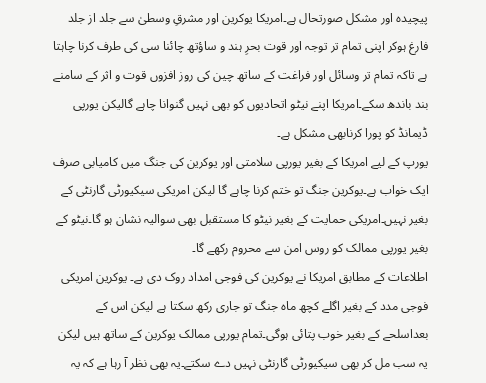پیچیدہ اور مشکل صورتحال ہے۔امریکا یوکرین اور مشرقِ وسطیٰ سے جلد از جلد فارغ ہوکر اپنی تمام تر توجہ اور قوت بحرِ ہند و ساؤتھ چائنا سی کی طرف کرنا چاہتا ہے تاکہ تمام تر وسائل اور فراغت کے ساتھ چین کی روز افزوں قوت و اثر کے سامنے بند باندھ سکے۔امریکا اپنے نیٹو اتحادیوں کو بھی نہیں گنوانا چاہے گالیکن یورپی ڈیمانڈ کو پورا کرنابھی مشکل ہے۔
یورپ کے لیے امریکا کے بغیر یورپی سلامتی اور یوکرین کی جنگ میں کامیابی صرف ایک خواب ہے۔یوکرین جنگ تو ختم کرنا چاہے گا لیکن امریکی سیکیورٹی گارنٹی کے بغیر نہیں۔امریکی حمایت کے بغیر نیٹو کا مستقبل بھی سوالیہ نشان ہو گا۔نیٹو کے بغیر یورپی ممالک کو روس امن سے محروم رکھے گا۔
اطلاعات کے مطابق امریکا نے یوکرین کی فوجی امداد روک دی ہے۔ یوکرین امریکی فوجی مدد کے بغیر اگلے کچھ ماہ جنگ تو جاری رکھ سکتا ہے لیکن اس کے بعداسلحے کے بغیر خوب پتائی ہوگی۔تمام یورپی ممالک یوکرین کے ساتھ ہیں لیکن یہ سب مل کر بھی سیکیورٹی گارنٹی نہیں دے سکتے۔یہ بھی نظر آ رہا ہے کہ یہ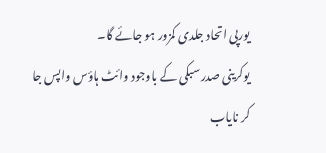یورپی اتحاد جلدی کمزور ہو جائے گا۔
یوکرینی صدر سبکی کے باوجود وائٹ ہاؤس واپس جا کر نایاب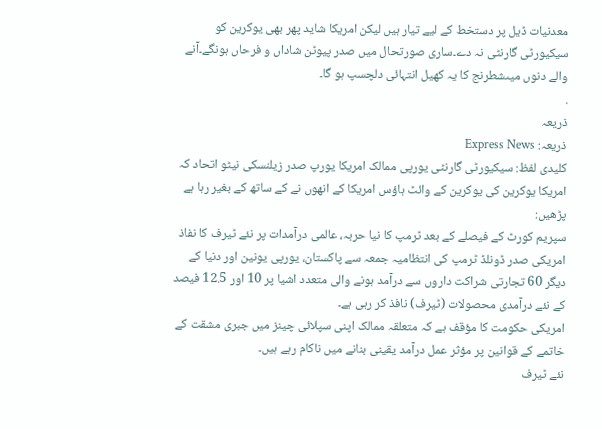معدنیات ڈیل پر دستخط کے لیے تیار ہیں لیکن امریکا شاید پھر بھی یوکرین کو سیکیورٹی گارنٹی نہ دے۔ساری صورتحال میں صدر پیوٹن شاداں و فرحاں ہونگے۔آنے والے دنوں میںشطرنج کا یہ کھیل انتہائی دلچسپ ہو گا۔
.
ذریعہ
ذریعہ: Express News
کلیدی لفظ: سیکیورٹی گارنٹی یورپی ممالک امریکا یورپ صدر زیلنسکی نیٹو اتحاد کہ امریکا یوکرین کی یوکرین کے وائٹ ہاؤس امریکا کے انھوں نے کے ساتھ کے بغیر رہا ہے
پڑھیں:
سپریم کورٹ کے فیصلے کے بعد ٹرمپ کا نیا حربہ، عالمی درآمدات پر نئے ٹیرف کا نفاذ
امریکی صدر ڈونلڈ ٹرمپ کی انتظامیہ جمعہ سے پاکستان، یورپی یونین اور دنیا کے دیگر 60 تجارتی شراکت داروں سے درآمد ہونے والی متعدد اشیا پر 10 اور 12.5 فیصد کے نئے درآمدی محصولات (ٹیرف) نافذ کر رہی ہے۔
امریکی حکومت کا مؤقف ہے کہ متعلقہ ممالک اپنی سپلائی چینز میں جبری مشقت کے خاتمے کے قوانین پر مؤثر عمل درآمد یقینی بنانے میں ناکام رہے ہیں۔
نئے ٹیرف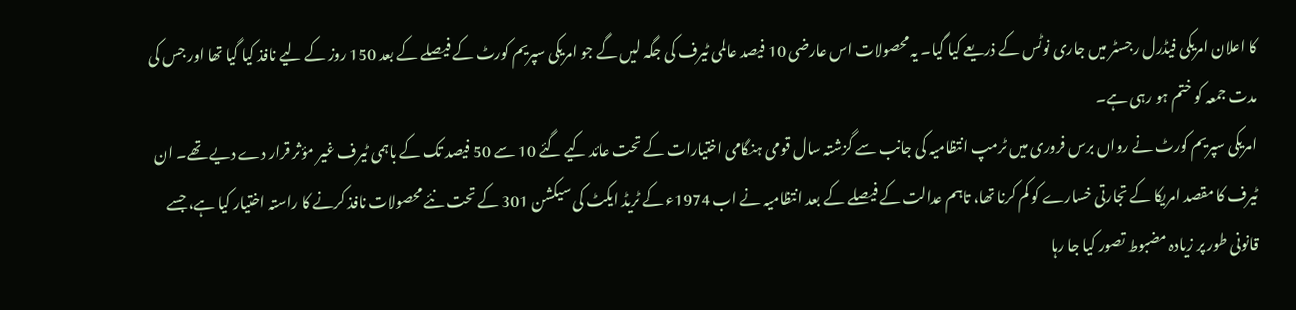کا اعلان امریکی فیڈرل رجسٹر میں جاری نوٹس کے ذریعے کیا گیا۔ یہ محصولات اس عارضی 10 فیصد عالمی ٹیرف کی جگہ لیں گے جو امریکی سپریم کورٹ کے فیصلے کے بعد 150 روز کے لیے نافذ کیا گیا تھا اور جس کی مدت جمعہ کو ختم ہو رہی ہے۔
امریکی سپریم کورٹ نے رواں برس فروری میں ٹرمپ انتظامیہ کی جانب سے گزشتہ سال قومی ہنگامی اختیارات کے تحت عائد کیے گئے 10 سے 50 فیصد تک کے باہمی ٹیرف غیر مؤثر قرار دے دیے تھے۔ ان ٹیرف کا مقصد امریکا کے تجارتی خسارے کو کم کرنا تھا، تاہم عدالت کے فیصلے کے بعد انتظامیہ نے اب 1974ء کے ٹریڈ ایکٹ کی سیکشن 301 کے تحت نئے محصولات نافذ کرنے کا راستہ اختیار کیا ہے، جسے قانونی طور پر زیادہ مضبوط تصور کیا جا رہا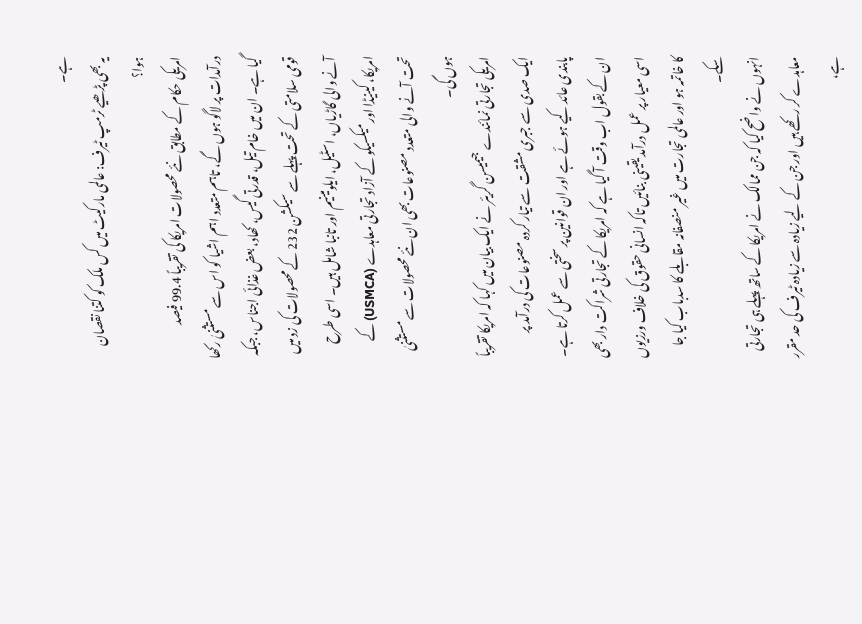ہے۔
یہ بھی پڑھیے ٹرمپ ٹیرف: عالمی مارکیٹ میں کس ملک کو کتنا نقصان ہوا؟
امریکی حکام کے مطابق نئے محصولات امریکا کی تقریباً 99.4 فیصد درآمدات پر لاگو ہوں گے، تاہم متعدد اہم اشیا کو اس سے مستثنیٰ رکھا گیا ہے۔ ان میں خام تیل، قدرتی گیس، کھاد، بعض غذائی اجناس، جبکہ قومی سلامتی کے تحت پہلے سے سیکشن 232 کے محصولات کی زد میں آنے والی گاڑیاں، اسٹیل، ایلومینیم اور تانبا شامل ہیں۔ اسی طرح امریکا، کینیڈا اور میکسیکو کے آزاد تجارتی معاہدے (USMCA) کے تحت آنے والی متعدد مصنوعات بھی ان نئے محصولات سے مستثنیٰ ہوں گی۔
امریکی تجارتی نمائندے جیمیسن گریئر نے ایک بیان میں کہا کہ امریکا تقریباً ایک صدی سے جبری مشقت سے تیار کردہ مصنوعات کی درآمد پر پابندی عائد کیے ہوئے ہے اور ان قوانین پر سختی سے عمل کرتا ہے۔ ان کے بقول اب وقت آ گیا ہے کہ امریکا کے تجارتی شراکت دار بھی اسی معیار پر عمل درآمد یقینی بنائیں تاکہ انسانی حقوق کی خلاف ورزیوں کا خاتمہ ہو اور عالمی تجارت میں غیر منصفانہ مقابلے کا سدباب کیا جا سکے۔
انہوں نے واضح کیا کہ جن ممالک نے امریکا کے ساتھ پہلے ہی تجارتی معاہدے کر رکھے ہیں اور جن کے لیے زیادہ سے زیادہ ٹیرف کی حد مقرر ہے،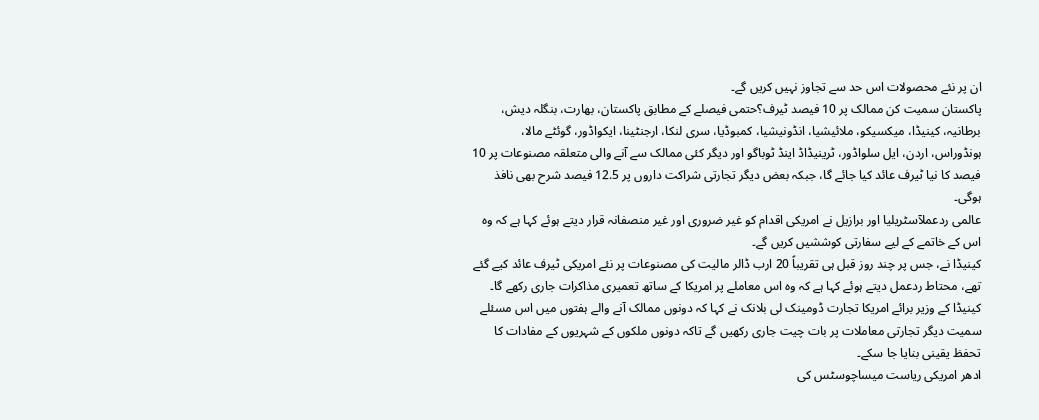ان پر نئے محصولات اس حد سے تجاوز نہیں کریں گے۔
پاکستان سمیت کن ممالک پر 10 فیصد ٹیرف؟حتمی فیصلے کے مطابق پاکستان، بھارت، بنگلہ دیش، برطانیہ، کینیڈا، میکسیکو، ملائیشیا، انڈونیشیا، کمبوڈیا، سری لنکا، ارجنٹینا، ایکواڈور، گوئٹے مالا، ہونڈوراس، اردن، ایل سلواڈور، ٹرینیڈاڈ اینڈ ٹوباگو اور دیگر کئی ممالک سے آنے والی متعلقہ مصنوعات پر 10 فیصد کا نیا ٹیرف عائد کیا جائے گا، جبکہ بعض دیگر تجارتی شراکت داروں پر 12.5 فیصد شرح بھی نافذ ہوگی۔
عالمی ردعملآسٹریلیا اور برازیل نے امریکی اقدام کو غیر ضروری اور غیر منصفانہ قرار دیتے ہوئے کہا ہے کہ وہ اس کے خاتمے کے لیے سفارتی کوششیں کریں گے۔
کینیڈا نے، جس پر چند روز قبل ہی تقریباً 20 ارب ڈالر مالیت کی مصنوعات پر نئے امریکی ٹیرف عائد کیے گئے تھے، محتاط ردعمل دیتے ہوئے کہا ہے کہ وہ اس معاملے پر امریکا کے ساتھ تعمیری مذاکرات جاری رکھے گا۔
کینیڈا کے وزیر برائے امریکا تجارت ڈومینک لی بلانک نے کہا کہ دونوں ممالک آنے والے ہفتوں میں اس مسئلے سمیت دیگر تجارتی معاملات پر بات چیت جاری رکھیں گے تاکہ دونوں ملکوں کے شہریوں کے مفادات کا تحفظ یقینی بنایا جا سکے۔
ادھر امریکی ریاست میساچوسٹس کی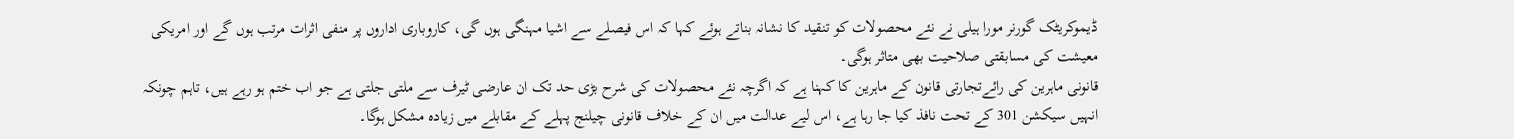ڈیموکریٹک گورنر مورا ہیلی نے نئے محصولات کو تنقید کا نشانہ بناتے ہوئے کہا کہ اس فیصلے سے اشیا مہنگی ہوں گی، کاروباری اداروں پر منفی اثرات مرتب ہوں گے اور امریکی معیشت کی مسابقتی صلاحیت بھی متاثر ہوگی۔
قانونی ماہرین کی رائےتجارتی قانون کے ماہرین کا کہنا ہے کہ اگرچہ نئے محصولات کی شرح بڑی حد تک ان عارضی ٹیرف سے ملتی جلتی ہے جو اب ختم ہو رہے ہیں، تاہم چونکہ انہیں سیکشن 301 کے تحت نافذ کیا جا رہا ہے، اس لیے عدالت میں ان کے خلاف قانونی چیلنج پہلے کے مقابلے میں زیادہ مشکل ہوگا۔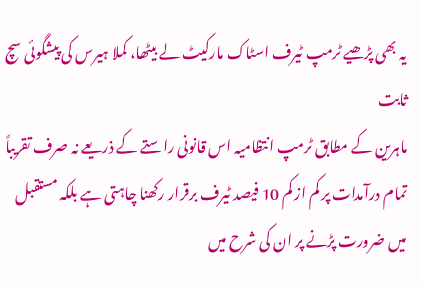یہ بھی پڑھیے ٹرمپ ٹیرف اسٹاک مارکیٹ لے بیٹھا، کملا ہیرس کی پیشگوئی سچ ثابت
ماہرین کے مطابق ٹرمپ انتظامیہ اس قانونی راستے کے ذریعے نہ صرف تقریباً تمام درآمدات پر کم از کم 10 فیصد ٹیرف برقرار رکھنا چاہتی ہے بلکہ مستقبل میں ضرورت پڑنے پر ان کی شرح میں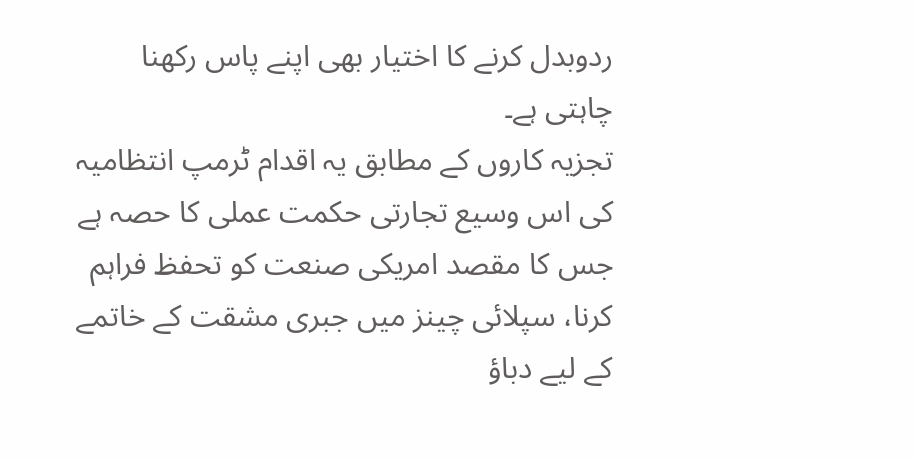ردوبدل کرنے کا اختیار بھی اپنے پاس رکھنا چاہتی ہے۔
تجزیہ کاروں کے مطابق یہ اقدام ٹرمپ انتظامیہ کی اس وسیع تجارتی حکمت عملی کا حصہ ہے جس کا مقصد امریکی صنعت کو تحفظ فراہم کرنا، سپلائی چینز میں جبری مشقت کے خاتمے کے لیے دباؤ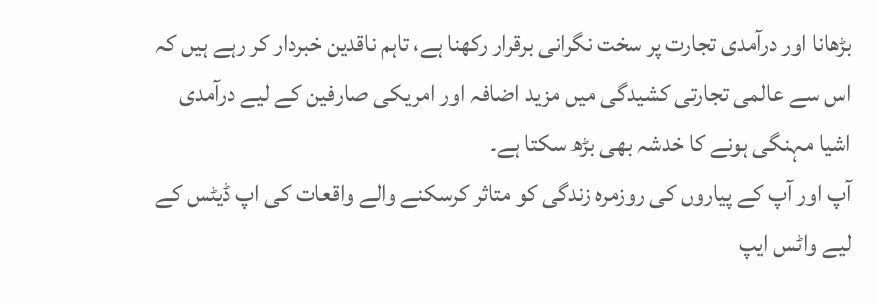بڑھانا اور درآمدی تجارت پر سخت نگرانی برقرار رکھنا ہے، تاہم ناقدین خبردار کر رہے ہیں کہ اس سے عالمی تجارتی کشیدگی میں مزید اضافہ اور امریکی صارفین کے لیے درآمدی اشیا مہنگی ہونے کا خدشہ بھی بڑھ سکتا ہے۔
آپ اور آپ کے پیاروں کی روزمرہ زندگی کو متاثر کرسکنے والے واقعات کی اپ ڈیٹس کے لیے واٹس ایپ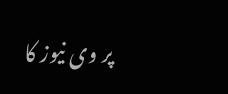پر وی نیوز کا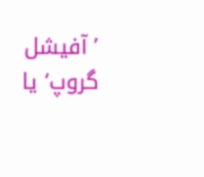’آفیشل گروپ‘ یا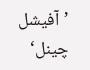’آفیشل چینل‘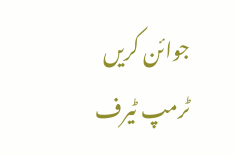جوائن کریں
ٹرمپ ٹیرف